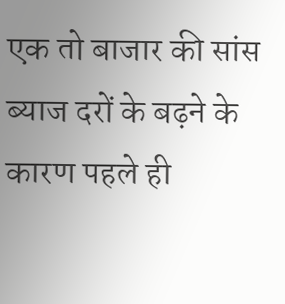एक तो बाजार की सांस ब्याज दरों के बढ़ने के कारण पहले ही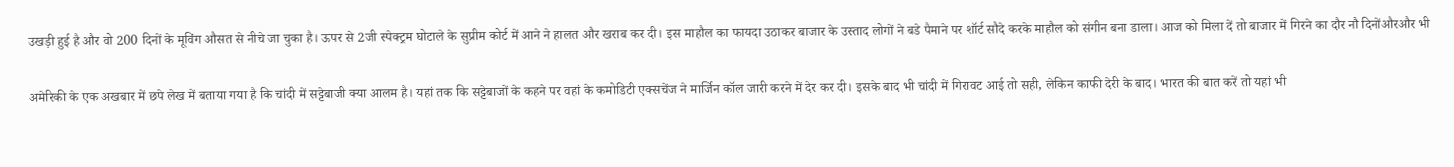उखड़ी हुई है और वो 200 दिनों के मूविंग औसत से नीचे जा चुका है। ऊपर से 2जी स्पेक्ट्रम घोटाले के सुप्रीम कोर्ट में आने ने हालत और खराब कर दी। इस माहौल का फायदा उठाकर बाजार के उस्ताद लोगों ने बडे पैमाने पर शॉर्ट सौदे करके माहौल को संगीन बना डाला। आज को मिला दें तो बाजार में गिरने का दौर नौ दिनोंऔरऔर भी

अमेरिकी के एक अखबार में छपे लेख में बताया गया है कि चांदी में सट्टेबाजी क्या आलम है। यहां तक कि सट्टेबाजों के कहने पर वहां के कमोडिटी एक्सचेंज ने मार्जिन कॉल जारी करने में देर कर दी। इसके बाद भी चांदी में गिरावट आई तो सही, लेकिन काफी देरी के बाद। भारत की बात करें तो यहां भी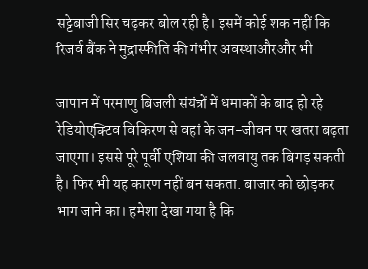सट्टेबाजी सिर चढ़कर बोल रही है। इसमें कोई शक नहीं कि रिजर्व बैंक ने मुद्रास्फीति की गंभीर अवस्थाऔरऔर भी

जापान में परमाणु बिजली संयंत्रों में धमाकों के बाद हो रहे रेडियोएक्टिव विकिरण से वहां के जन-जीवन पर खतरा बढ़ता जाएगा। इससे पूरे पूर्वी एशिया की जलवायु तक बिगड़ सकती है। फिर भी यह कारण नहीं बन सकता. बाजार को छोड़कर भाग जाने का। हमेशा देखा गया है कि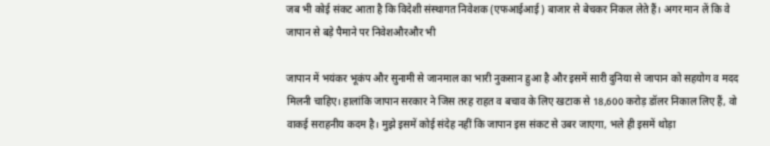जब भी कोई संकट आता है कि विदेशी संस्थागत निवेशक (एफआईआई) बाजार से बेचकर निकल लेते हैं। अगर मान लें कि वे जापान से बड़े पैमाने पर निवेशऔरऔर भी

जापान में भयंकर भूकंप और सुनामी से जानमाल का भारी नुकसान हुआ है और इसमें सारी दुनिया से जापान को सहयोग व मदद मिलनी चाहिए। हालांकि जापान सरकार ने जिस तरह राहत व बचाव के लिए खटाक से 18,600 करोड़ डॉलर निकाल लिए हैं, वो वाकई सराहनीय कदम है। मुझे इसमें कोई संदेह नहीं कि जापान इस संकट से उबर जाएगा, भले ही इसमें थोड़ा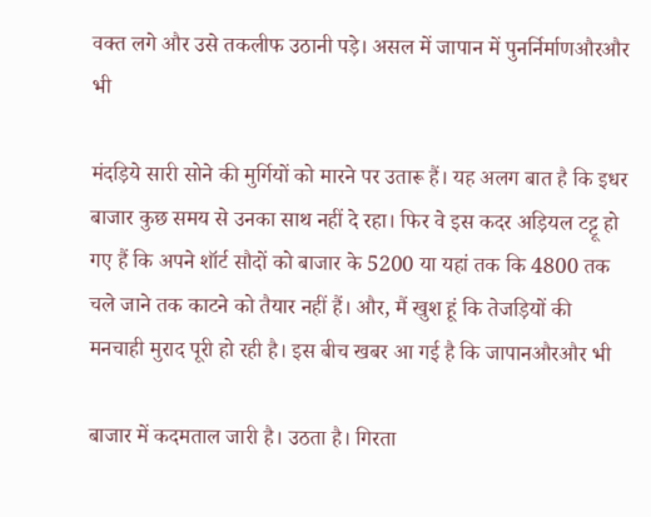वक्त लगे और उसे तकलीफ उठानी पड़े। असल में जापान में पुनर्निर्माणऔरऔर भी

मंदड़िये सारी सोने की मुर्गियों को मारने पर उतारू हैं। यह अलग बात है कि इधर बाजार कुछ समय से उनका साथ नहीं दे रहा। फिर वे इस कदर अड़ियल टट्टू हो गए हैं कि अपने शॉर्ट सौदों को बाजार के 5200 या यहां तक कि 4800 तक चले जाने तक काटने को तैयार नहीं हैं। और, मैं खुश हूं कि तेजड़ियों की मनचाही मुराद पूरी हो रही है। इस बीच खबर आ गई है कि जापानऔरऔर भी

बाजार में कदमताल जारी है। उठता है। गिरता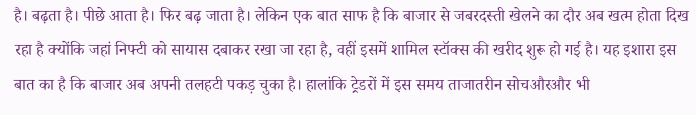है। बढ़ता है। पीछे आता है। फिर बढ़ जाता है। लेकिन एक बात साफ है कि बाजार से जबरदस्ती खेलने का दौर अब खत्म होता दिख रहा है क्योंकि जहां निफ्टी को सायास दबाकर रखा जा रहा है, वहीं इसमें शामिल स्टॉक्स की खरीद शुरू हो गई है। यह इशारा इस बात का है कि बाजार अब अपनी तलहटी पकड़ चुका है। हालांकि ट्रेडरों में इस समय ताजातरीन सोचऔरऔर भी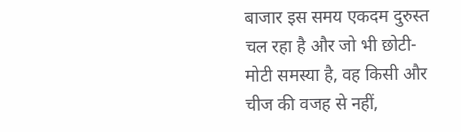बाजार इस समय एकदम दुरुस्त चल रहा है और जो भी छोटी-मोटी समस्या है, वह किसी और चीज की वजह से नहीं,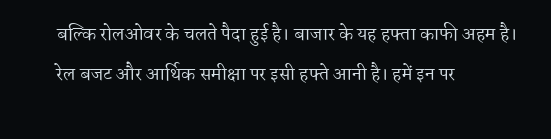बल्कि रोलओवर के चलते पैदा हुई है। बाजार के यह हफ्ता काफी अहम है। रेल बजट और आर्थिक समीक्षा पर इसी हफ्ते आनी है। हमें इन पर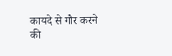कायदे से गौर करने की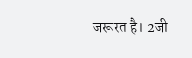जरूरत है। 2जी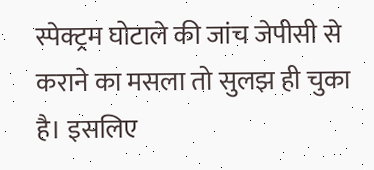स्पेक्ट्रम घोटाले की जांच जेपीसी से कराने का मसला तो सुलझ ही चुका है। इसलिए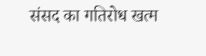संसद का गतिरोध खत्म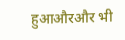हुआऔरऔर भी